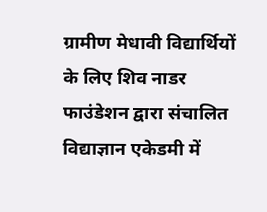ग्रामीण मेधावी विद्यार्थियों के लिए शिव नाडर फाउंडेशन द्वारा संचालित विद्याज्ञान एकेडमी में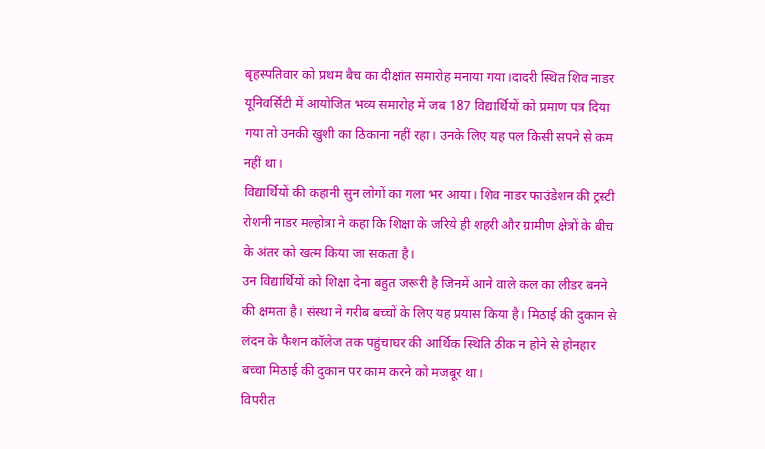बृहस्पतिवार को प्रथम बैच का दीक्षांत समारोह मनाया गया।दादरी स्थित शिव नाडर यूनिवर्सिटी में आयोजित भव्य समारोह में जब 187 विद्यार्थियों को प्रमाण पत्र दिया गया तो उनकी खुशी का ठिकाना नहीं रहा। उनके लिए यह पल किसी सपने से कम नहीं था।
विद्यार्थियों की कहानी सुन लोगों का गला भर आया। शिव नाडर फाउंडेशन की ट्रस्टी रोशनी नाडर मल्होत्रा ने कहा कि शिक्षा के जरिये ही शहरी और ग्रामीण क्षेत्रों के बीच के अंतर को खत्म किया जा सकता है।
उन विद्यार्थियों को शिक्षा देना बहुत जरूरी है जिनमें आने वाले कल का लीडर बनने की क्षमता है। संस्था ने गरीब बच्चों के लिए यह प्रयास किया है। मिठाई की दुकान से लंदन के फैशन कॉलेज तक पहुंचाघर की आर्थिक स्थिति ठीक न होने से होनहार बच्चा मिठाई की दुकान पर काम करने को मजबूर था।
विपरीत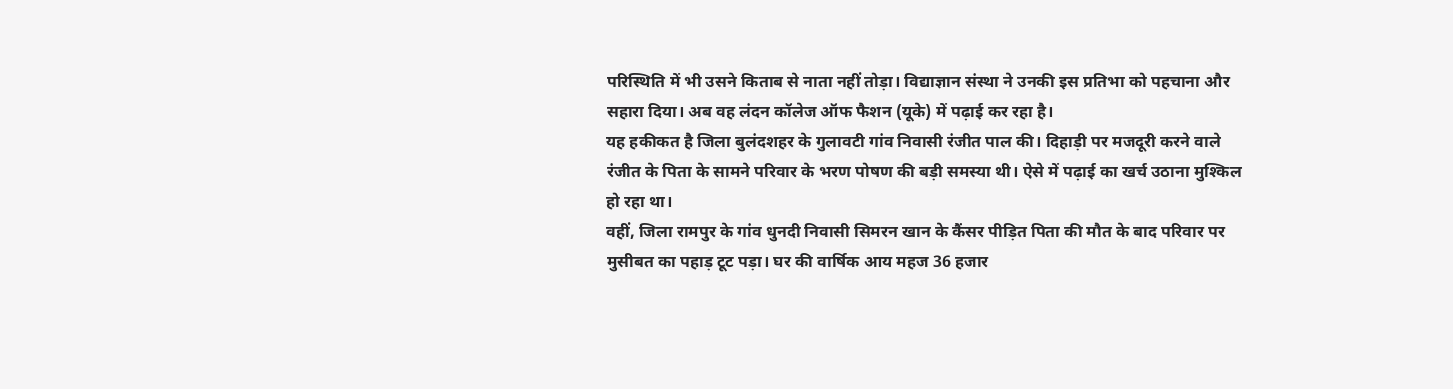परिस्थिति में भी उसने किताब से नाता नहीं तोड़ा। विद्याज्ञान संस्था ने उनकी इस प्रतिभा को पहचाना और सहारा दिया। अब वह लंदन कॉलेज ऑफ फैशन (यूके) में पढ़ाई कर रहा है।
यह हकीकत है जिला बुलंदशहर के गुलावटी गांव निवासी रंजीत पाल की। दिहाड़ी पर मजदूरी करने वाले रंजीत के पिता के सामने परिवार के भरण पोषण की बड़ी समस्या थी। ऐसे में पढ़ाई का खर्च उठाना मुश्किल हो रहा था।
वहीं, जिला रामपुर के गांव धुनदी निवासी सिमरन खान के कैंसर पीड़ित पिता की मौत के बाद परिवार पर मुसीबत का पहाड़ टूट पड़ा। घर की वार्षिक आय महज 36 हजार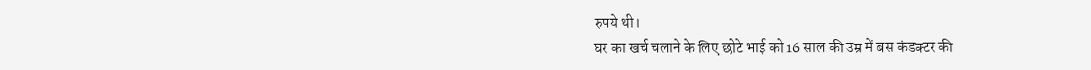रुपये थी।
घर का खर्च चलाने के लिए छोटे भाई को 16 साल की उम्र में बस कंडक्टर की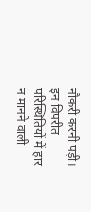नौकरी करनी पड़ी। इन विपरीत परिस्थितियों में हार न मानने वाली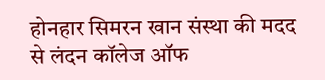होनहार सिमरन खान संस्था की मदद से लंदन कॉलेज ऑफ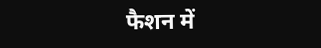फैशन में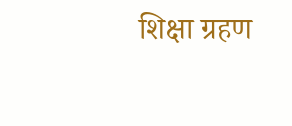शिक्षा ग्रहण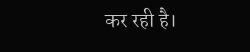कर रही है।